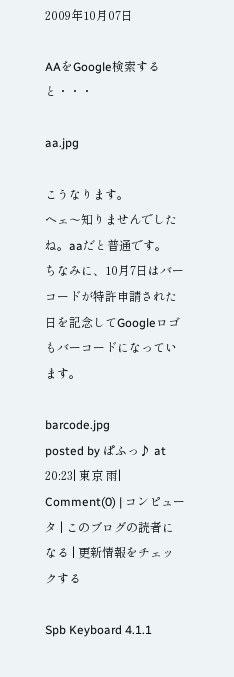2009年10月07日

AAをGoogle検索すると・・・

aa.jpg

こうなります。
ヘェ〜知りませんでしたね。aaだと普通です。
ちなみに、10月7日はバーコードが特許申請された日を記念してGoogleロゴもバーコードになっています。

barcode.jpg
posted by ぱふっ♪ at 20:23| 東京 雨| Comment(0) | コンピュータ | このブログの読者になる | 更新情報をチェックする

Spb Keyboard 4.1.1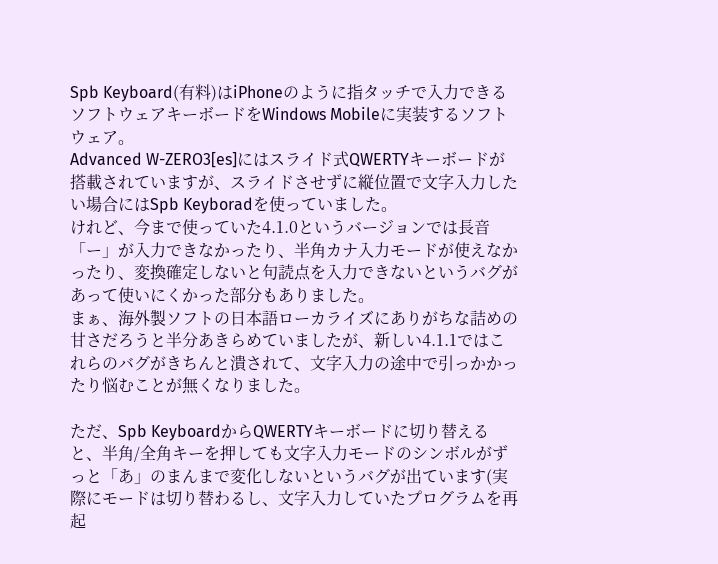Spb Keyboard(有料)はiPhoneのように指タッチで入力できるソフトウェアキーボードをWindows Mobileに実装するソフトウェア。
Advanced W-ZERO3[es]にはスライド式QWERTYキーボードが搭載されていますが、スライドさせずに縦位置で文字入力したい場合にはSpb Keyboradを使っていました。
けれど、今まで使っていた4.1.0というバージョンでは長音「ー」が入力できなかったり、半角カナ入力モードが使えなかったり、変換確定しないと句読点を入力できないというバグがあって使いにくかった部分もありました。
まぁ、海外製ソフトの日本語ローカライズにありがちな詰めの甘さだろうと半分あきらめていましたが、新しい4.1.1ではこれらのバグがきちんと潰されて、文字入力の途中で引っかかったり悩むことが無くなりました。

ただ、Spb KeyboardからQWERTYキーボードに切り替えると、半角/全角キーを押しても文字入力モードのシンボルがずっと「あ」のまんまで変化しないというバグが出ています(実際にモードは切り替わるし、文字入力していたプログラムを再起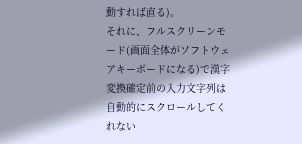動すれば直る)。
それに、フルスクリーンモード(画面全体がソフトウェアキーボードになる)で漢字変換確定前の入力文字列は自動的にスクロールしてくれない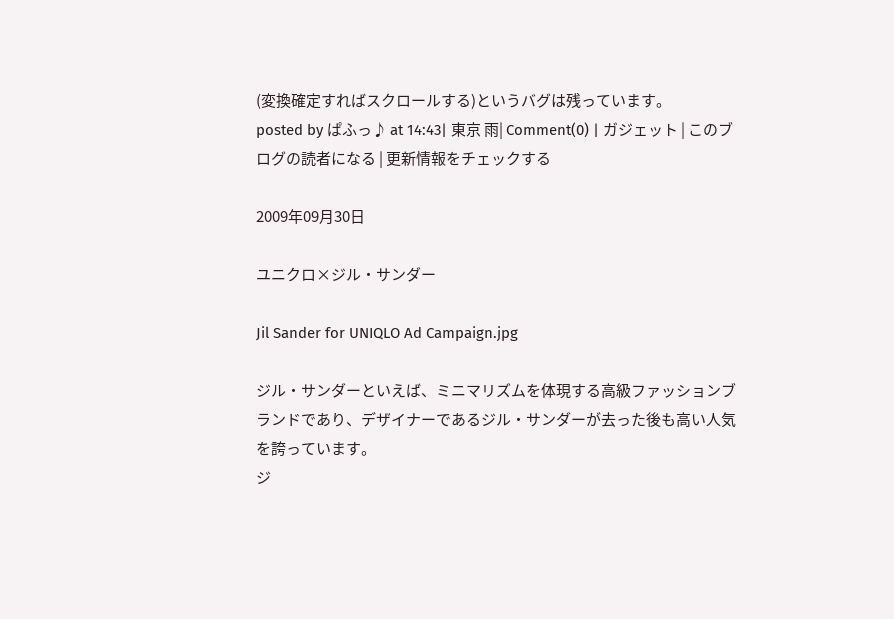(変換確定すればスクロールする)というバグは残っています。
posted by ぱふっ♪ at 14:43| 東京 雨| Comment(0) | ガジェット | このブログの読者になる | 更新情報をチェックする

2009年09月30日

ユニクロ×ジル・サンダー

Jil Sander for UNIQLO Ad Campaign.jpg

ジル・サンダーといえば、ミニマリズムを体現する高級ファッションブランドであり、デザイナーであるジル・サンダーが去った後も高い人気を誇っています。
ジ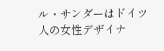ル・サンダーはドイツ人の女性デザイナ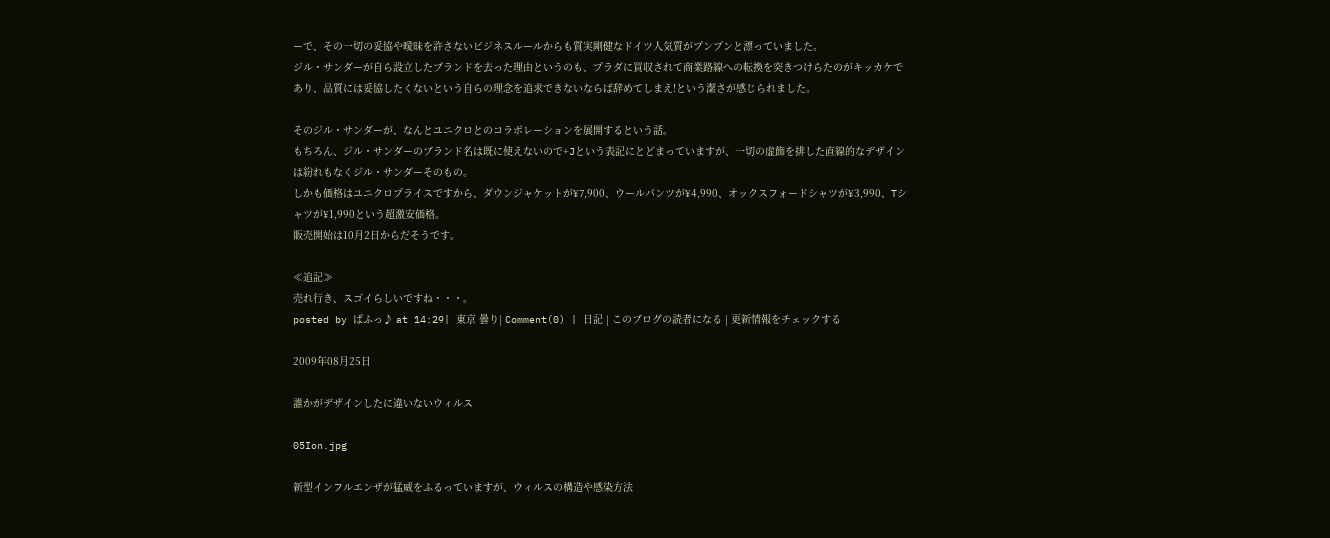ーで、その一切の妥協や曖昧を許さないビジネスルールからも質実剛健なドイツ人気質がプンプンと漂っていました。
ジル・サンダーが自ら設立したブランドを去った理由というのも、プラダに買収されて商業路線への転換を突きつけらたのがキッカケであり、品質には妥協したくないという自らの理念を追求できないならば辞めてしまえ!という潔さが感じられました。

そのジル・サンダーが、なんとユニクロとのコラボレーションを展開するという話。
もちろん、ジル・サンダーのブランド名は既に使えないので+Jという表記にとどまっていますが、一切の虚飾を排した直線的なデザインは紛れもなくジル・サンダーそのもの。
しかも価格はユニクロプライスですから、ダウンジャケットが¥7,900、ウールパンツが¥4,990、オックスフォードシャツが¥3,990、Tシャツが¥1,990という超激安価格。
販売開始は10月2日からだそうです。

≪追記≫
売れ行き、スゴイらしいですね・・・。
posted by ぱふっ♪ at 14:29| 東京 曇り| Comment(0) | 日記 | このブログの読者になる | 更新情報をチェックする

2009年08月25日

誰かがデザインしたに違いないウィルス

05Ion.jpg

新型インフルエンザが猛威をふるっていますが、ウィルスの構造や感染方法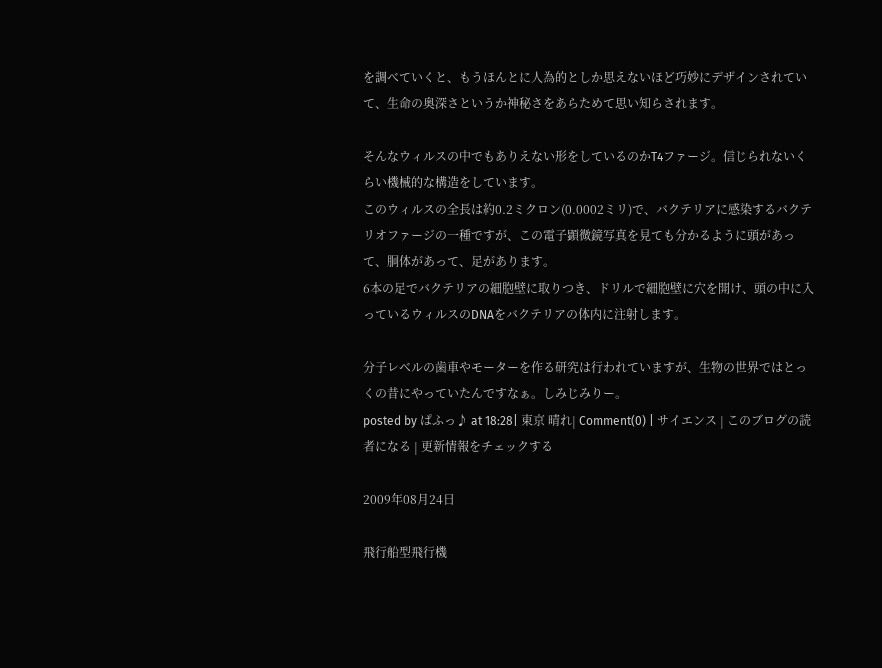を調べていくと、もうほんとに人為的としか思えないほど巧妙にデザインされていて、生命の奥深さというか神秘さをあらためて思い知らされます。

そんなウィルスの中でもありえない形をしているのかT4ファージ。信じられないくらい機械的な構造をしています。
このウィルスの全長は約0.2ミクロン(0.0002ミリ)で、バクテリアに感染するバクテリオファージの一種ですが、この電子顕微鏡写真を見ても分かるように頭があって、胴体があって、足があります。
6本の足でバクテリアの細胞壁に取りつき、ドリルで細胞壁に穴を開け、頭の中に入っているウィルスのDNAをバクテリアの体内に注射します。

分子レベルの歯車やモーターを作る研究は行われていますが、生物の世界ではとっくの昔にやっていたんですなぁ。しみじみりー。
posted by ぱふっ♪ at 18:28| 東京 晴れ| Comment(0) | サイエンス | このブログの読者になる | 更新情報をチェックする

2009年08月24日

飛行船型飛行機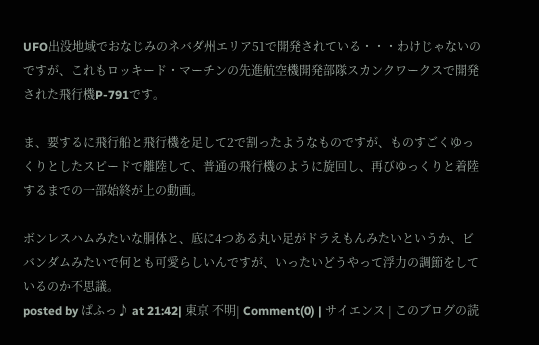UFO出没地域でおなじみのネバダ州エリア51で開発されている・・・わけじゃないのですが、これもロッキード・マーチンの先進航空機開発部隊スカンクワークスで開発された飛行機P-791です。

ま、要するに飛行船と飛行機を足して2で割ったようなものですが、ものすごくゆっくりとしたスピードで離陸して、普通の飛行機のように旋回し、再びゆっくりと着陸するまでの一部始終が上の動画。

ボンレスハムみたいな胴体と、底に4つある丸い足がドラえもんみたいというか、ビバンダムみたいで何とも可愛らしいんですが、いったいどうやって浮力の調節をしているのか不思議。
posted by ぱふっ♪ at 21:42| 東京 不明| Comment(0) | サイエンス | このブログの読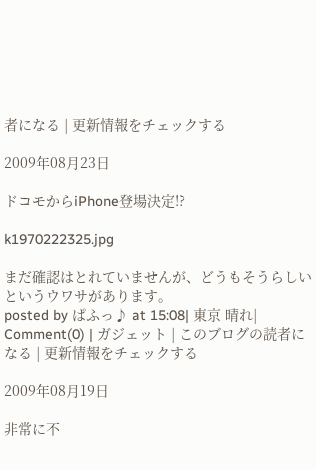者になる | 更新情報をチェックする

2009年08月23日

ドコモからiPhone登場決定!?

k1970222325.jpg

まだ確認はとれていませんが、どうもそうらしいというウワサがあります。
posted by ぱふっ♪ at 15:08| 東京 晴れ| Comment(0) | ガジェット | このブログの読者になる | 更新情報をチェックする

2009年08月19日

非常に不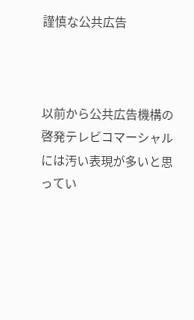謹慎な公共広告



以前から公共広告機構の啓発テレビコマーシャルには汚い表現が多いと思ってい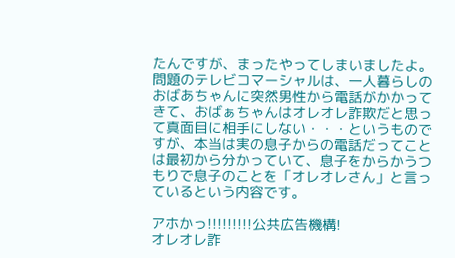たんですが、まったやってしまいましたよ。
問題のテレビコマーシャルは、一人暮らしのおばあちゃんに突然男性から電話がかかってきて、おばぁちゃんはオレオレ詐欺だと思って真面目に相手にしない・・・というものですが、本当は実の息子からの電話だってことは最初から分かっていて、息子をからかうつもりで息子のことを「オレオレさん」と言っているという内容です。

アホかっ!!!!!!!!!公共広告機構!
オレオレ詐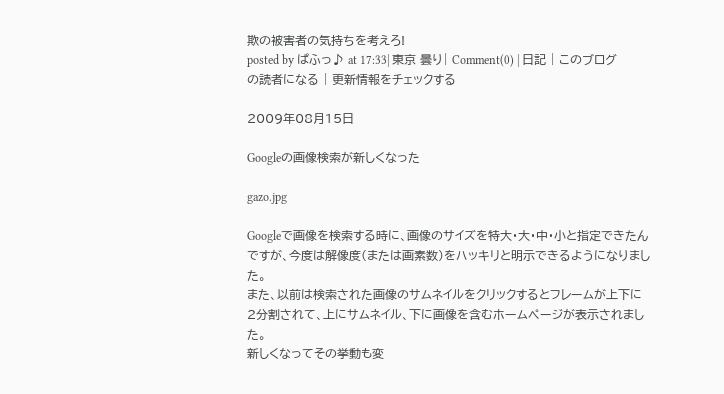欺の被害者の気持ちを考えろ!
posted by ぱふっ♪ at 17:33| 東京 曇り| Comment(0) | 日記 | このブログの読者になる | 更新情報をチェックする

2009年08月15日

Googleの画像検索が新しくなった

gazo.jpg

Googleで画像を検索する時に、画像のサイズを特大・大・中・小と指定できたんですが、今度は解像度(または画素数)をハッキリと明示できるようになりました。
また、以前は検索された画像のサムネイルをクリックするとフレームが上下に2分割されて、上にサムネイル、下に画像を含むホームページが表示されました。
新しくなってその挙動も変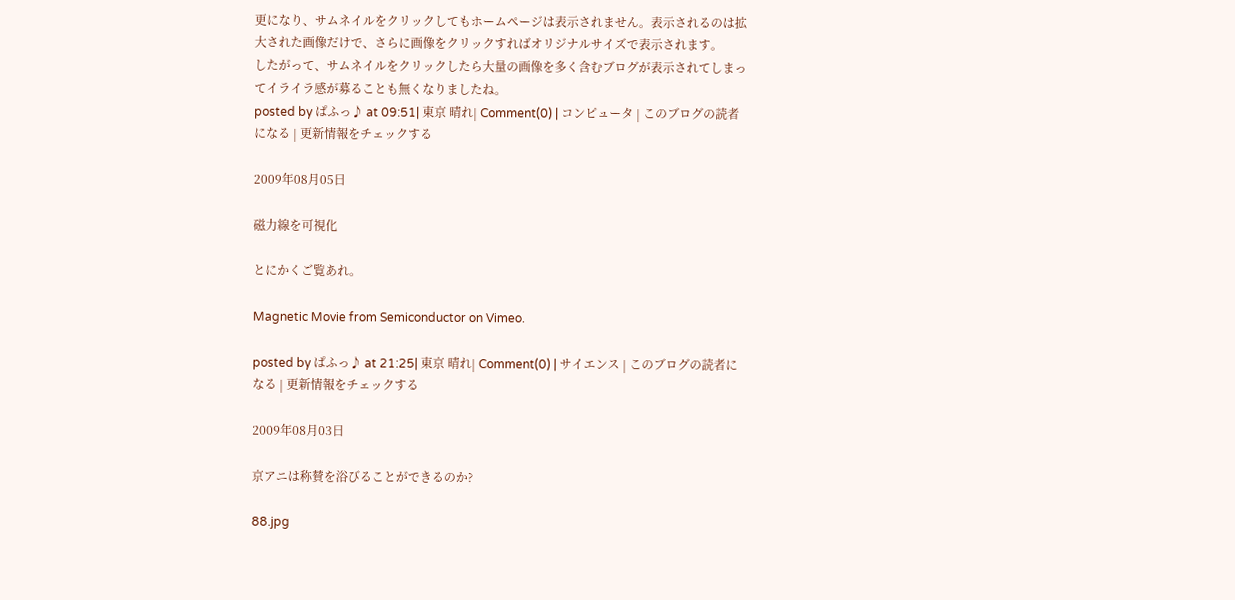更になり、サムネイルをクリックしてもホームページは表示されません。表示されるのは拡大された画像だけで、さらに画像をクリックすればオリジナルサイズで表示されます。
したがって、サムネイルをクリックしたら大量の画像を多く含むブログが表示されてしまってイライラ感が募ることも無くなりましたね。
posted by ぱふっ♪ at 09:51| 東京 晴れ| Comment(0) | コンピュータ | このブログの読者になる | 更新情報をチェックする

2009年08月05日

磁力線を可視化

とにかくご覧あれ。

Magnetic Movie from Semiconductor on Vimeo.

posted by ぱふっ♪ at 21:25| 東京 晴れ| Comment(0) | サイエンス | このブログの読者になる | 更新情報をチェックする

2009年08月03日

京アニは称賛を浴びることができるのか?

88.jpg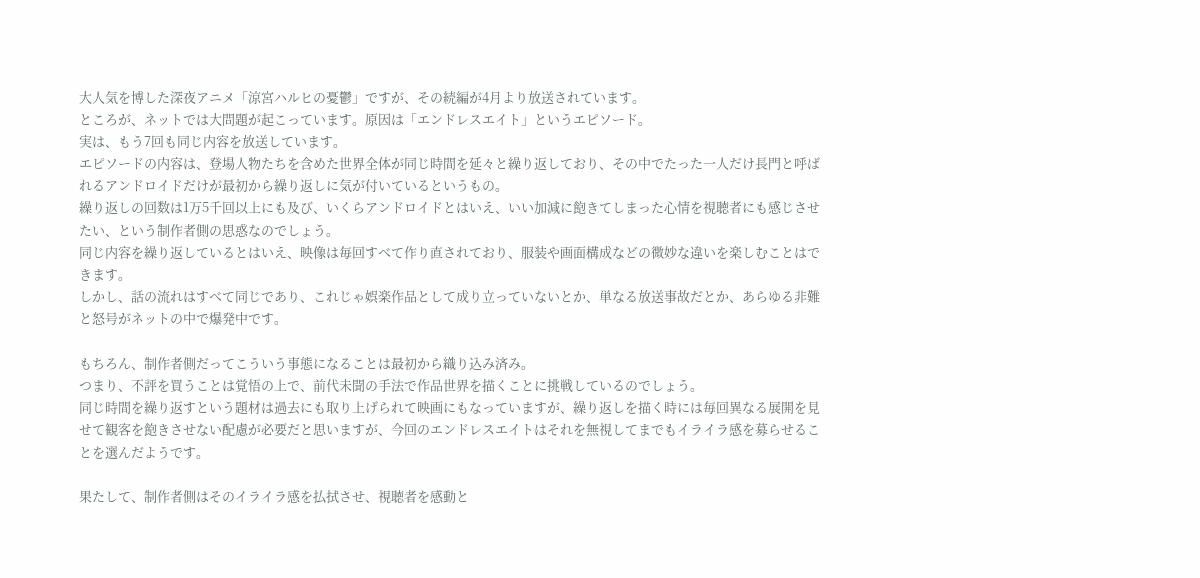大人気を博した深夜アニメ「涼宮ハルヒの憂鬱」ですが、その続編が4月より放送されています。
ところが、ネットでは大問題が起こっています。原因は「エンドレスエイト」というエピソード。
実は、もう7回も同じ内容を放送しています。
エピソードの内容は、登場人物たちを含めた世界全体が同じ時間を延々と繰り返しており、その中でたった一人だけ長門と呼ばれるアンドロイドだけが最初から繰り返しに気が付いているというもの。
繰り返しの回数は1万5千回以上にも及び、いくらアンドロイドとはいえ、いい加減に飽きてしまった心情を視聴者にも感じさせたい、という制作者側の思惑なのでしょう。
同じ内容を繰り返しているとはいえ、映像は毎回すべて作り直されており、服装や画面構成などの微妙な違いを楽しむことはできます。
しかし、話の流れはすべて同じであり、これじゃ娯楽作品として成り立っていないとか、単なる放送事故だとか、あらゆる非難と怒号がネットの中で爆発中です。

もちろん、制作者側だってこういう事態になることは最初から織り込み済み。
つまり、不評を買うことは覚悟の上で、前代未聞の手法で作品世界を描くことに挑戦しているのでしょう。
同じ時間を繰り返すという題材は過去にも取り上げられて映画にもなっていますが、繰り返しを描く時には毎回異なる展開を見せて観客を飽きさせない配慮が必要だと思いますが、今回のエンドレスエイトはそれを無視してまでもイライラ感を募らせることを選んだようです。

果たして、制作者側はそのイライラ感を払拭させ、視聴者を感動と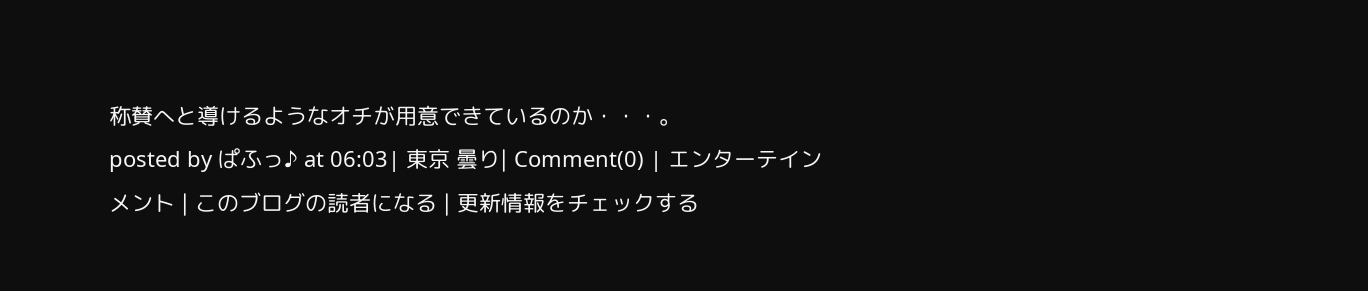称賛へと導けるようなオチが用意できているのか・・・。
posted by ぱふっ♪ at 06:03| 東京 曇り| Comment(0) | エンターテインメント | このブログの読者になる | 更新情報をチェックする